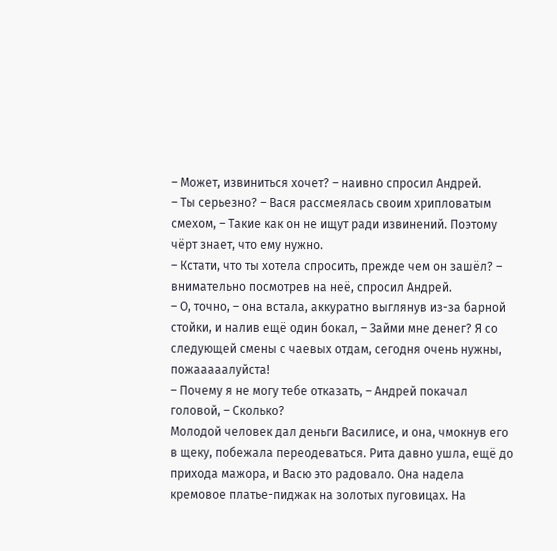– Может, извиниться хочет? – наивно спросил Андрей.
– Ты серьезно? – Вася рассмеялась своим хрипловатым смехом, – Такие как он не ищут ради извинений. Поэтому чёрт знает, что ему нужно.
– Кстати, что ты хотела спросить, прежде чем он зашёл? – внимательно посмотрев на неё, спросил Андрей.
– О, точно, – она встала, аккуратно выглянув из-за барной стойки, и налив ещё один бокал, – Займи мне денег? Я со следующей смены с чаевых отдам, сегодня очень нужны, пожааааалуйста!
– Почему я не могу тебе отказать, – Андрей покачал головой, – Сколько?
Молодой человек дал деньги Василисе, и она, чмокнув его в щеку, побежала переодеваться. Рита давно ушла, ещё до прихода мажора, и Васю это радовало. Она надела кремовое платье-пиджак на золотых пуговицах. На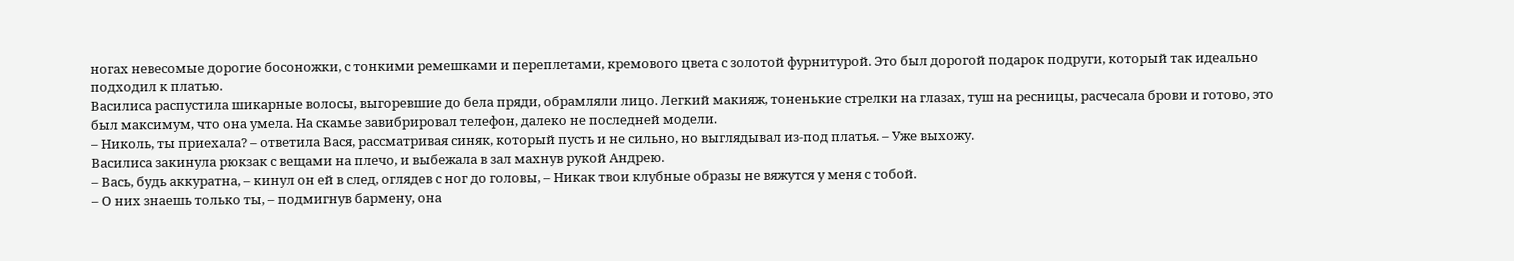ногах невесомые дорогие босоножки, с тонкими ремешками и переплетами, кремового цвета с золотой фурнитурой. Это был дорогой подарок подруги, который так идеально подходил к платью.
Василиса распустила шикарные волосы, выгоревшие до бела пряди, обрамляли лицо. Легкий макияж, тоненькие стрелки на глазах, туш на ресницы, расчесала брови и готово, это был максимум, что она умела. На скамье завибрировал телефон, далеко не последней модели.
– Николь, ты приехала? – ответила Вася, рассматривая синяк, который пусть и не сильно, но выглядывал из-под платья. – Уже выхожу.
Василиса закинула рюкзак с вещами на плечо, и выбежала в зал махнув рукой Андрею.
– Вась, будь аккуратна, – кинул он ей в след, оглядев с ног до головы, – Никак твои клубные образы не вяжутся у меня с тобой.
– О них знаешь только ты, – подмигнув бармену, она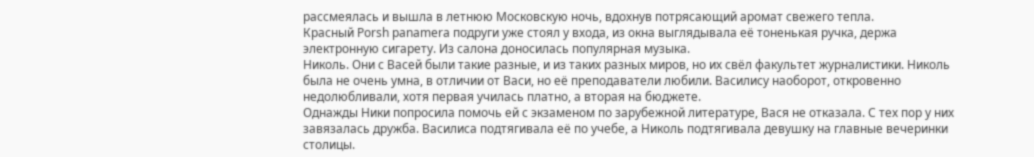рассмеялась и вышла в летнюю Московскую ночь, вдохнув потрясающий аромат свежего тепла.
Красный Porsh panamera подруги уже стоял у входа, из окна выглядывала её тоненькая ручка, держа электронную сигарету. Из салона доносилась популярная музыка.
Николь. Они с Васей были такие разные, и из таких разных миров, но их свёл факультет журналистики. Николь была не очень умна, в отличии от Васи, но её преподаватели любили. Василису наоборот, откровенно недолюбливали, хотя первая училась платно, а вторая на бюджете.
Однажды Ники попросила помочь ей с экзаменом по зарубежной литературе, Вася не отказала. С тех пор у них завязалась дружба. Василиса подтягивала её по учебе, а Николь подтягивала девушку на главные вечеринки столицы.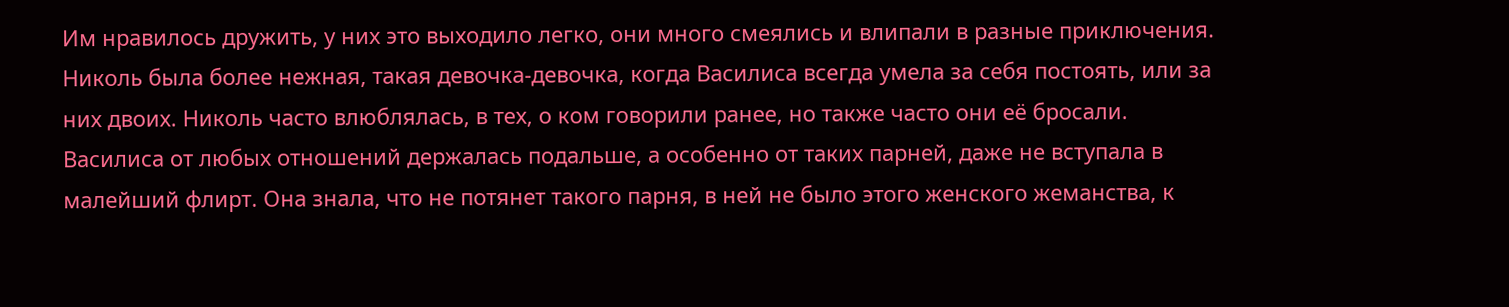Им нравилось дружить, у них это выходило легко, они много смеялись и влипали в разные приключения. Николь была более нежная, такая девочка-девочка, когда Василиса всегда умела за себя постоять, или за них двоих. Николь часто влюблялась, в тех, о ком говорили ранее, но также часто они её бросали. Василиса от любых отношений держалась подальше, а особенно от таких парней, даже не вступала в малейший флирт. Она знала, что не потянет такого парня, в ней не было этого женского жеманства, к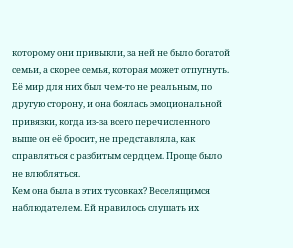которому они привыкли, за ней не было богатой семьи, а скорее семья, которая может отпугнуть. Её мир для них был чем-то не реальным, по другую сторону, и она боялась эмоциональной привязки, когда из-за всего перечисленного выше он её бросит, не представляла, как справляться с разбитым сердцем. Проще было не влюбляться.
Кем она была в этих тусовках? Веселящимся наблюдателем. Ей нравилось слушать их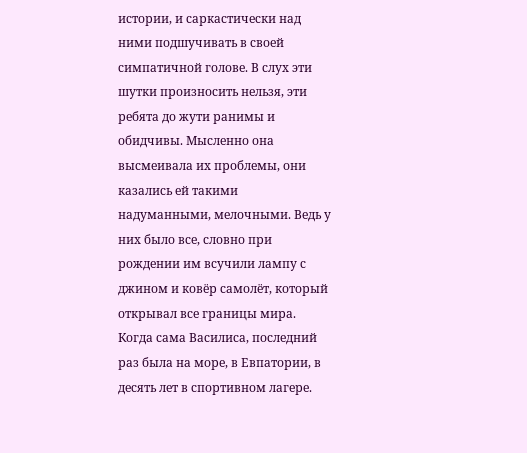истории, и саркастически над ними подшучивать в своей симпатичной голове. В слух эти шутки произносить нельзя, эти ребята до жути ранимы и обидчивы. Мысленно она высмеивала их проблемы, они казались ей такими надуманными, мелочными. Ведь у них было все, словно при рождении им всучили лампу с джином и ковёр самолёт, который открывал все границы мира. Когда сама Василиса, последний раз была на море, в Евпатории, в десять лет в спортивном лагере.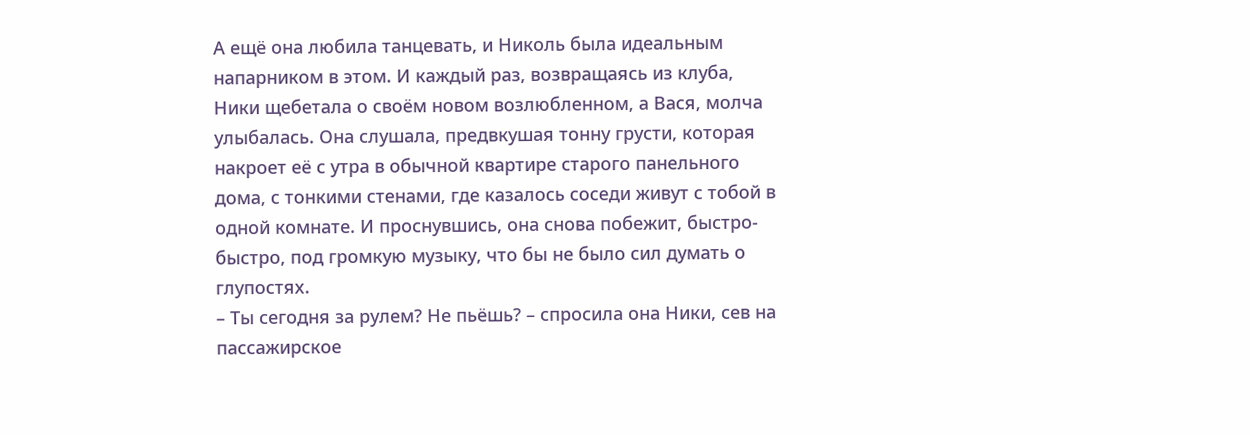А ещё она любила танцевать, и Николь была идеальным напарником в этом. И каждый раз, возвращаясь из клуба, Ники щебетала о своём новом возлюбленном, а Вася, молча улыбалась. Она слушала, предвкушая тонну грусти, которая накроет её с утра в обычной квартире старого панельного дома, с тонкими стенами, где казалось соседи живут с тобой в одной комнате. И проснувшись, она снова побежит, быстро-быстро, под громкую музыку, что бы не было сил думать о глупостях.
– Ты сегодня за рулем? Не пьёшь? – спросила она Ники, сев на пассажирское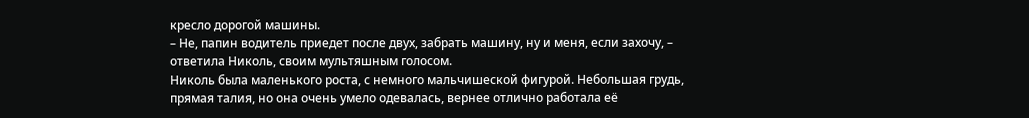кресло дорогой машины.
– Не, папин водитель приедет после двух, забрать машину, ну и меня, если захочу, – ответила Николь, своим мультяшным голосом.
Николь была маленького роста, с немного мальчишеской фигурой. Небольшая грудь, прямая талия, но она очень умело одевалась, вернее отлично работала её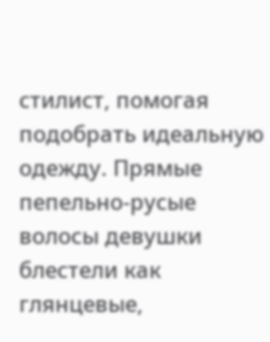стилист, помогая подобрать идеальную одежду. Прямые пепельно-русые волосы девушки блестели как глянцевые,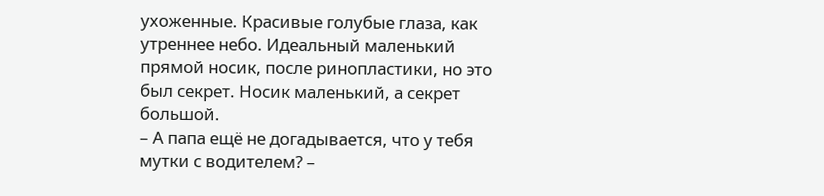ухоженные. Красивые голубые глаза, как утреннее небо. Идеальный маленький прямой носик, после ринопластики, но это был секрет. Носик маленький, а секрет большой.
– А папа ещё не догадывается, что у тебя мутки с водителем? –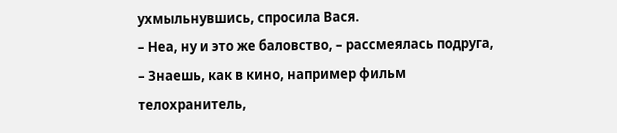ухмыльнувшись, спросила Вася.
– Неа, ну и это же баловство, – рассмеялась подруга, – Знаешь, как в кино, например фильм телохранитель,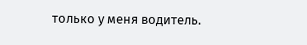только у меня водитель.